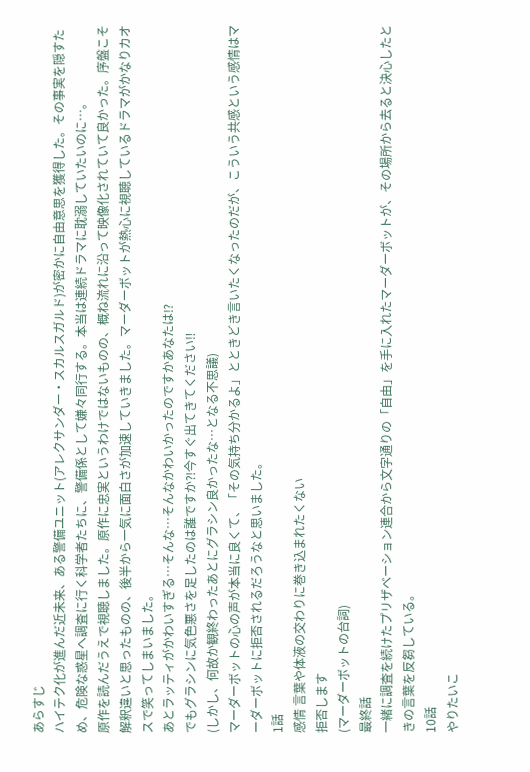あらすじ
ハイテク化が進んだ近未来、ある警備ユニット(アレクサンダー・スカルスガルド)が密かに自由意思を獲得した。その事実を隠すため、危険な惑星へ調査に行く科学者たちに、警備係として嫌々同行する。本当は連続ドラマに耽溺していたいのに…。
原作を読んだうえで視聴しました。原作に忠実というわけではないものの、概ね流れに沿って映像化されていて良かった。序盤こそ解釈違いと思ったものの、後半から一気に面白さが加速していきました。マーダーボットが熱心に視聴しているドラマがかなりカオスで笑ってしまいました。
あとラッティがかわいすぎる⋯そんな⋯そんなかわいかったのですかあなたは⁉
でもグラシンに気色悪さを足したのは誰ですか⁈今すぐ出てきてください‼
(しかし、何故か観終わったあとにグラシン良かったな⋯となる不思議)
マーダーボットの心の声が本当に良くて、「その気持ち分かるよ」とときどき言いたくなったのだが、こういう共感という感情はマーダーボットに拒否されるだろうなと思いました。
1話
感情 言葉や体液の交わりに巻き込まれたくない
拒否します
(マーダーボットの台詞)
最終話
一緒に調査を続けたプリザベーション連合から文字通りの「自由」を手に入れたマーダーボットが、その場所から去ると決心したときの言葉を反芻している。
10話
やりたいこ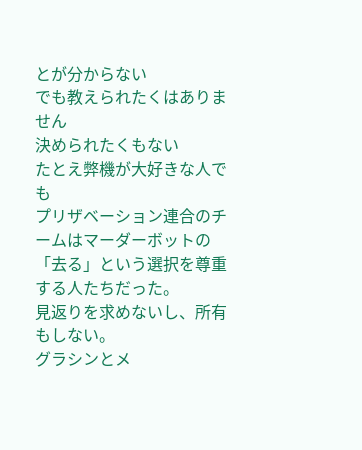とが分からない
でも教えられたくはありません
決められたくもない
たとえ弊機が大好きな人でも
プリザベーション連合のチームはマーダーボットの「去る」という選択を尊重する人たちだった。
見返りを求めないし、所有もしない。
グラシンとメ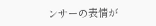ンサーの表情が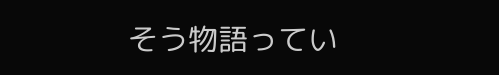そう物語ってい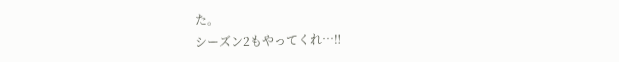た。
シーズン2もやってくれ⋯‼